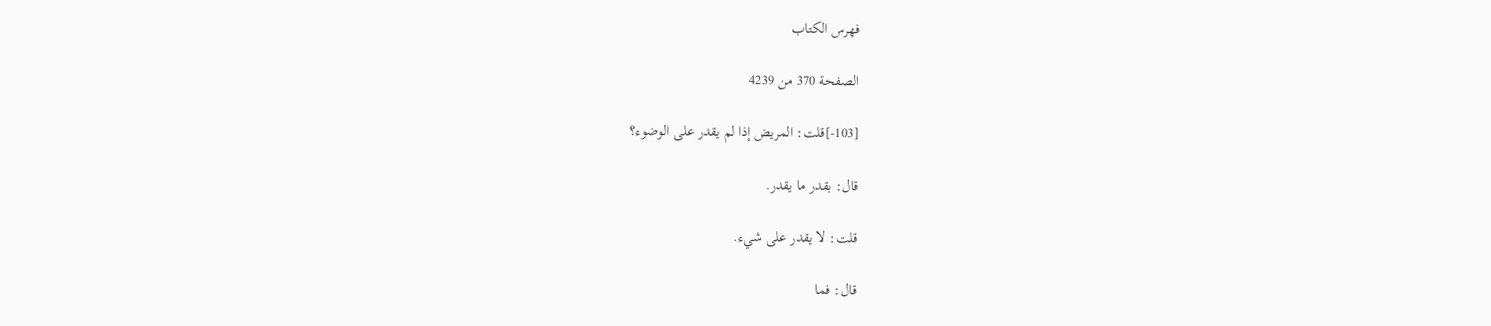فهرس الكتاب

الصفحة 370 من 4239

[103-]قلت: المريض إذا لم يقدر على الوضوء؟

قال: بقدر ما يقدر.

قلت: لا يقدر على شيء.

قال: فما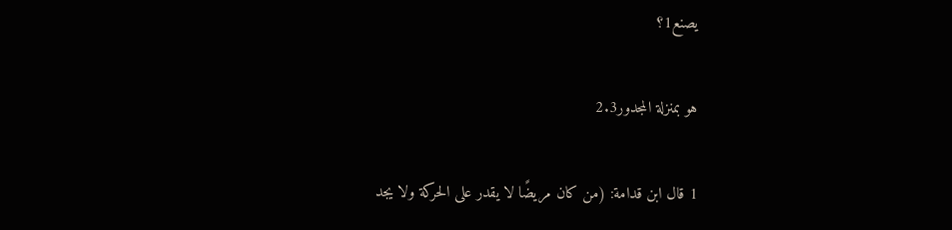يصنع1؟

هو بمنزلة المجدور2.3

1 قال ابن قدامة: (من كان مريضًا لا يقدر على الحركة ولا يجد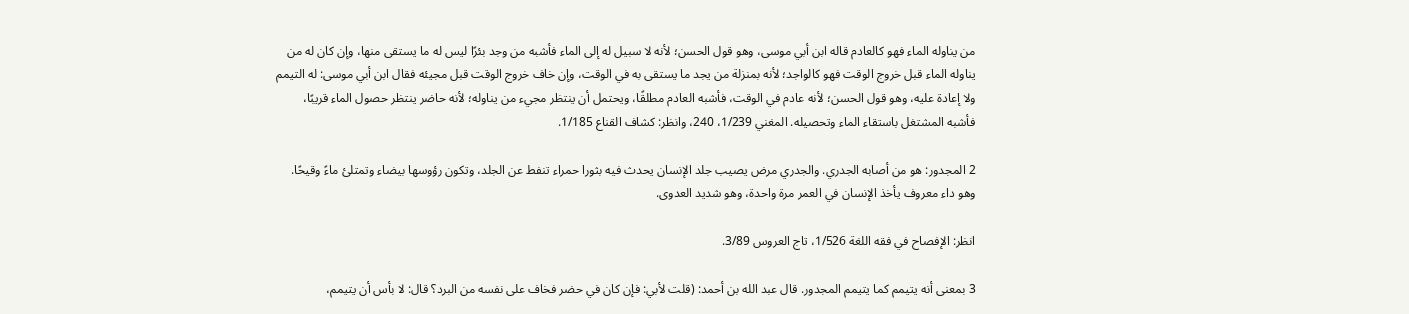من يناوله الماء فهو كالعادم قاله ابن أبي موسى، وهو قول الحسن؛ لأنه لا سبيل له إلى الماء فأشبه من وجد بئرًا ليس له ما يستقى منها، وإن كان له من يناوله الماء قبل خروج الوقت فهو كالواجد؛ لأنه بمنزلة من يجد ما يستقى به في الوقت، وإن خاف خروج الوقت قبل مجيئه فقال ابن أبي موسى: له التيمم ولا إعادة عليه، وهو قول الحسن؛ لأنه عادم في الوقت، فأشبه العادم مطلقًا، ويحتمل أن ينتظر مجيء من يناوله؛ لأنه حاضر ينتظر حصول الماء قريبًا، فأشبه المشتغل باستقاء الماء وتحصيله. المغني 1/239، 240، وانظر: كشاف القناع 1/185.

2 المجدور: هو من أصابه الجدري. والجدري مرض يصيب جلد الإنسان يحدث فيه بثورا حمراء تنفط عن الجلد، وتكون رؤوسها بيضاء وتمتلئ ماءً وقيحًا. وهو داء معروف يأخذ الإنسان في العمر مرة واحدة، وهو شديد العدوى.

انظر: الإفصاح في فقه اللغة 1/526، تاج العروس 3/89.

3 بمعنى أنه يتيمم كما يتيمم المجدور. قال عبد الله بن أحمد: (قلت لأبي: فإن كان في حضر فخاف على نفسه من البرد؟ قال: لا بأس أن يتيمم،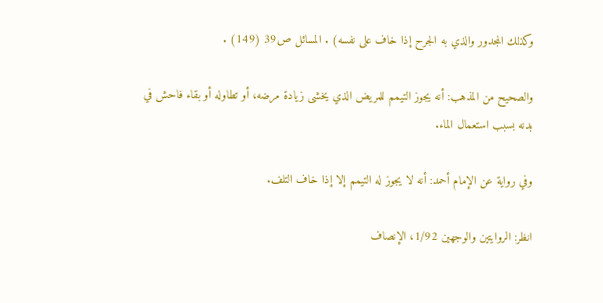وكذلك المجدور والذي به الجرح إذا خاف على نفسه) . المسائل ص39 (149) .

والصحيح من المذهب: أنه يجوز التيمم للمريض الذي يخشى زيادة مرضه، أو تطاوله أو بقاء فاحش في بدنه بسبب استعمال الماء.

وفي رواية عن الإمام أحمد: أنه لا يجوز له التيمم إلا إذا خاف التلف.

انظر: الروايتين والوجهين 1/92، الإنصاف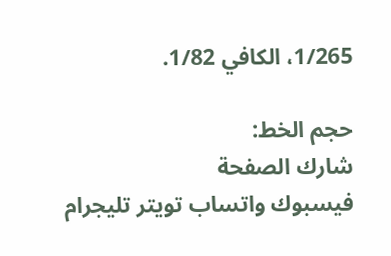1/265، الكافي 1/82.

حجم الخط:
شارك الصفحة
فيسبوك واتساب تويتر تليجرام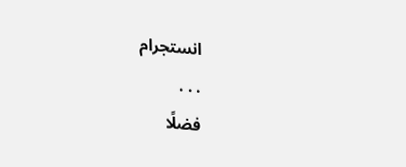انستجرام
. . .
فضلًا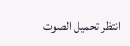انتظر تحميل الصوت